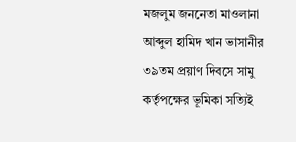মজলুম জননেতা মাওলানা আব্দুল হামিদ খান ভাসানীর ৩৯তম প্রয়াণ দিবসে সামু কর্তৃপক্ষের ভূমিকা সত্যিই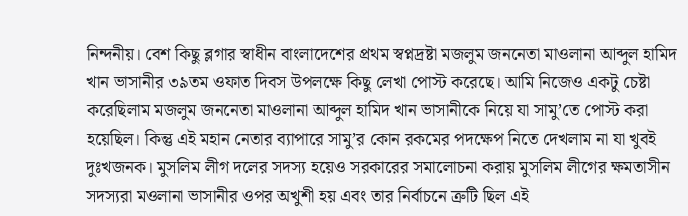নিন্দনীয়। বেশ কিছু ব্লগার স্বাধীন বাংলাদেশের প্রথম স্বপ্নদ্রষ্টা মজলুম জননেতা মাওলানা আব্দুল হামিদ খান ভাসানীর ৩৯তম ওফাত দিবস উপলক্ষে কিছু লেখা পোস্ট করেছে। আমি নিজেও একটু চেষ্টা করেছিলাম মজলুম জননেতা মাওলানা আব্দুল হামিদ খান ভাসানীকে নিয়ে যা সামু’তে পোস্ট করা হয়েছিল। কিন্তু এই মহান নেতার ব্যাপারে সামু’র কোন রকমের পদক্ষেপ নিতে দেখলাম না যা খুবই দুঃখজনক। মুসলিম লীগ দলের সদস্য হয়েও সরকারের সমালোচনা করায় মুসলিম লীগের ক্ষমতাসীন সদস্যরা মওলানা ভাসানীর ওপর অখুশী হয় এবং তার নির্বাচনে ত্রুটি ছিল এই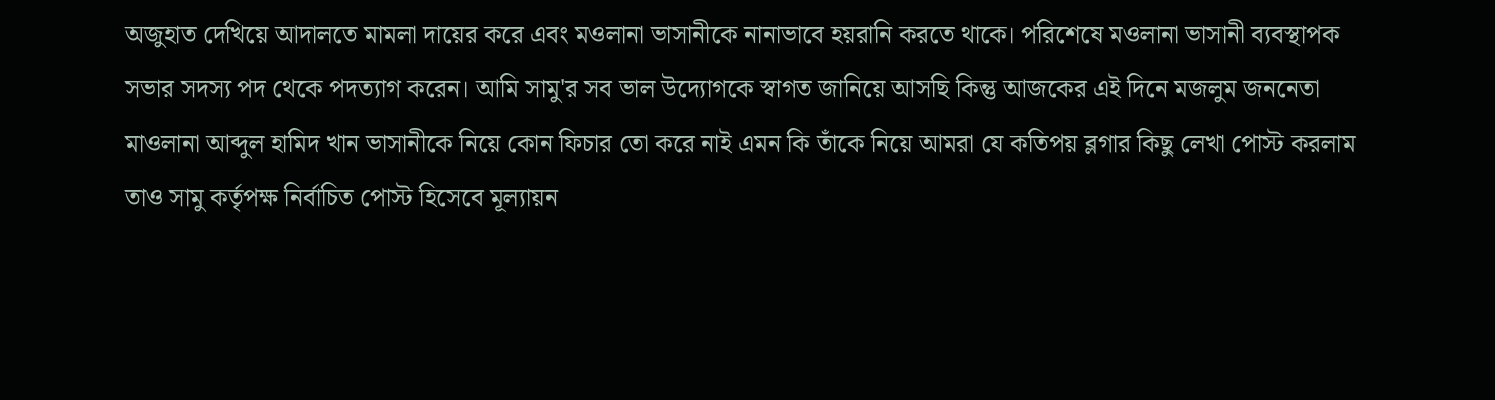অজুহাত দেখিয়ে আদালতে মামলা দায়ের করে এবং মওলানা ভাসানীকে নানাভাবে হয়রানি করতে থাকে। পরিশেষে মওলানা ভাসানী ব্যবস্থাপক সভার সদস্য পদ থেকে পদত্যাগ করেন। আমি সামু'র সব ভাল উদ্যোগকে স্বাগত জানিয়ে আসছি কিন্তু আজকের এই দিনে মজলুম জননেতা মাওলানা আব্দুল হামিদ খান ভাসানীকে নিয়ে কোন ফিচার তো করে নাই এমন কি তাঁকে নিয়ে আমরা যে কতিপয় ব্লগার কিছু লেখা পোস্ট করলাম তাও সামু কর্তৃপক্ষ নির্বাচিত পোস্ট হিসেবে মূল্যায়ন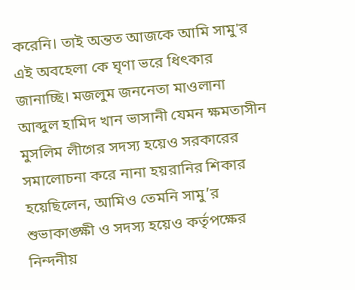করেনি। তাই অন্তত আজকে আমি সামু'র এই অবহেলা কে ঘৃণা ভরে ধিৎকার জানাচ্ছি। মজলুম জননেতা মাওলানা আব্দুল হামিদ খান ভাসানী যেমন ক্ষমতাসীন মুসলিম লীগের সদস্য হয়েও সরকারের সমালোচনা করে নানা হয়রানির শিকার হয়েছিলেন, আমিও তেমনি সামু’র শুভাকাঙ্ক্ষী ও সদস্য হয়েও কর্তৃপক্ষের নিন্দনীয়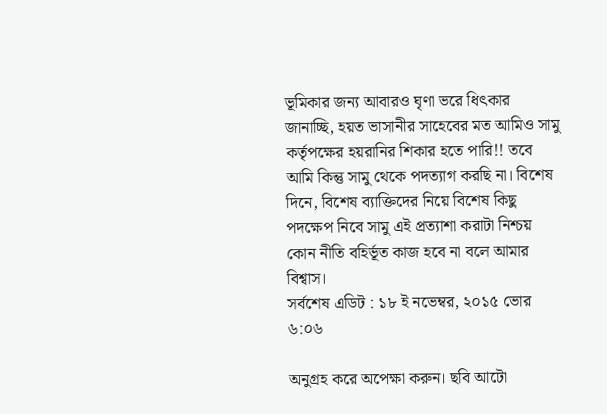ভূমিকার জন্য আবারও ঘৃণা ভরে ধিৎকার জানাচ্ছি, হয়ত ভাসানীর সাহেবের মত আমিও সামু কর্তৃপক্ষের হয়রানির শিকার হতে পারি!! তবে আমি কিন্তু সামু থেকে পদত্যাগ করছি না। বিশেষ দিনে, বিশেষ ব্যাক্তিদের নিয়ে বিশেষ কিছু পদক্ষেপ নিবে সামু এই প্রত্যাশা করাটা নিশ্চয় কোন নীতি বহির্ভূত কাজ হবে না বলে আমার বিশ্বাস।
সর্বশেষ এডিট : ১৮ ই নভেম্বর, ২০১৫ ভোর ৬:০৬

অনুগ্রহ করে অপেক্ষা করুন। ছবি আটো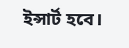ইন্সার্ট হবে।